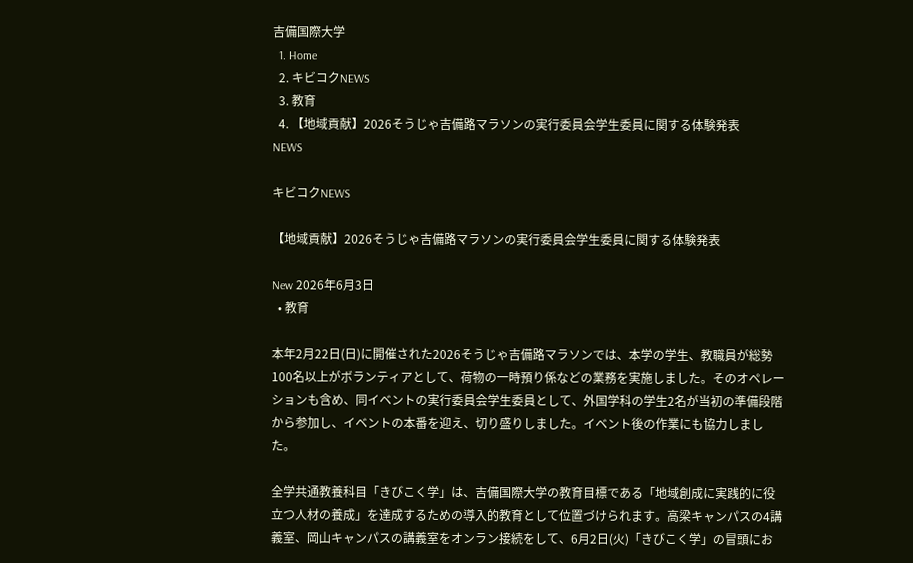吉備国際大学
  1. Home
  2. キビコクNEWS
  3. 教育
  4. 【地域貢献】2026そうじゃ吉備路マラソンの実行委員会学生委員に関する体験発表
NEWS

キビコクNEWS

【地域貢献】2026そうじゃ吉備路マラソンの実行委員会学生委員に関する体験発表

New 2026年6月3日
  • 教育

本年2月22日(日)に開催された2026そうじゃ吉備路マラソンでは、本学の学生、教職員が総勢100名以上がボランティアとして、荷物の一時預り係などの業務を実施しました。そのオペレーションも含め、同イベントの実行委員会学生委員として、外国学科の学生2名が当初の準備段階から参加し、イベントの本番を迎え、切り盛りしました。イベント後の作業にも協力しました。

全学共通教養科目「きびこく学」は、吉備国際大学の教育目標である「地域創成に実践的に役立つ人材の養成」を達成するための導入的教育として位置づけられます。高梁キャンパスの4講義室、岡山キャンパスの講義室をオンラン接続をして、6月2日(火)「きびこく学」の冒頭にお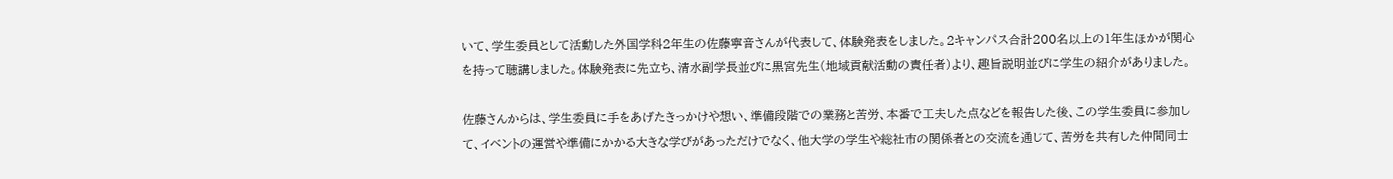いて、学生委員として活動した外国学科2年生の佐藤寧音さんが代表して、体験発表をしました。2キャンパス合計200名以上の1年生ほかが関心を持って聴講しました。体験発表に先立ち、清水副学長並びに黒宮先生(地域貢献活動の責任者)より、趣旨説明並びに学生の紹介がありました。

佐藤さんからは、学生委員に手をあげたきっかけや想い、準備段階での業務と苦労、本番で工夫した点などを報告した後、この学生委員に参加して、イベントの運営や準備にかかる大きな学びがあっただけでなく、他大学の学生や総社市の関係者との交流を通じて、苦労を共有した仲間同士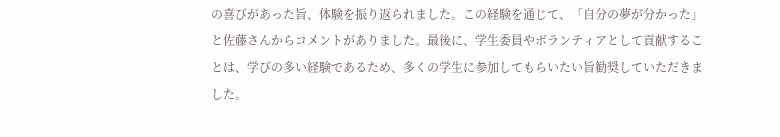の喜びがあった旨、体験を振り返られました。この経験を通じて、「自分の夢が分かった」と佐藤さんからコメントがありました。最後に、学生委員やボランティアとして貢献することは、学びの多い経験であるため、多くの学生に参加してもらいたい旨勧奨していただきました。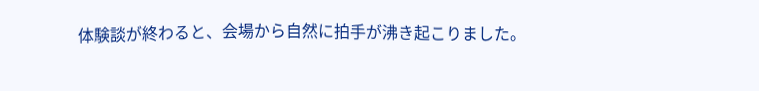体験談が終わると、会場から自然に拍手が沸き起こりました。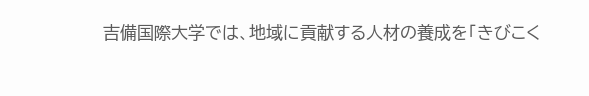吉備国際大学では、地域に貢献する人材の養成を「きびこく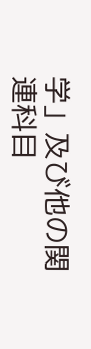学」及び他の関連科目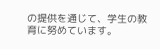の提供を通じて、学生の教育に努めています。